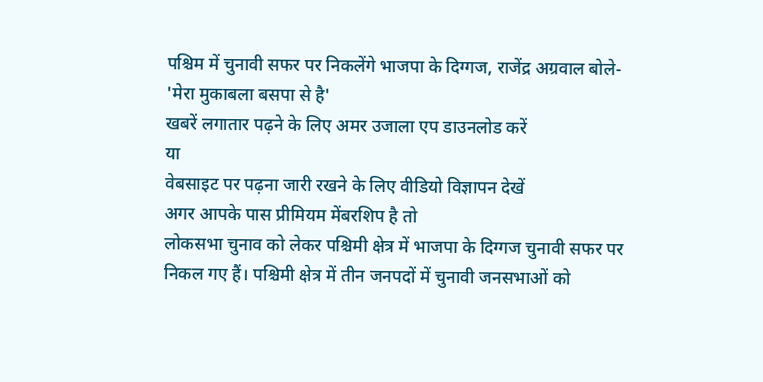पश्चिम में चुनावी सफर पर निकलेंगे भाजपा के दिग्गज, राजेंद्र अग्रवाल बोले- 'मेरा मुकाबला बसपा से है'
खबरें लगातार पढ़ने के लिए अमर उजाला एप डाउनलोड करें
या
वेबसाइट पर पढ़ना जारी रखने के लिए वीडियो विज्ञापन देखें
अगर आपके पास प्रीमियम मेंबरशिप है तो
लोकसभा चुनाव को लेकर पश्चिमी क्षेत्र में भाजपा के दिग्गज चुनावी सफर पर निकल गए हैं। पश्चिमी क्षेत्र में तीन जनपदों में चुनावी जनसभाओं को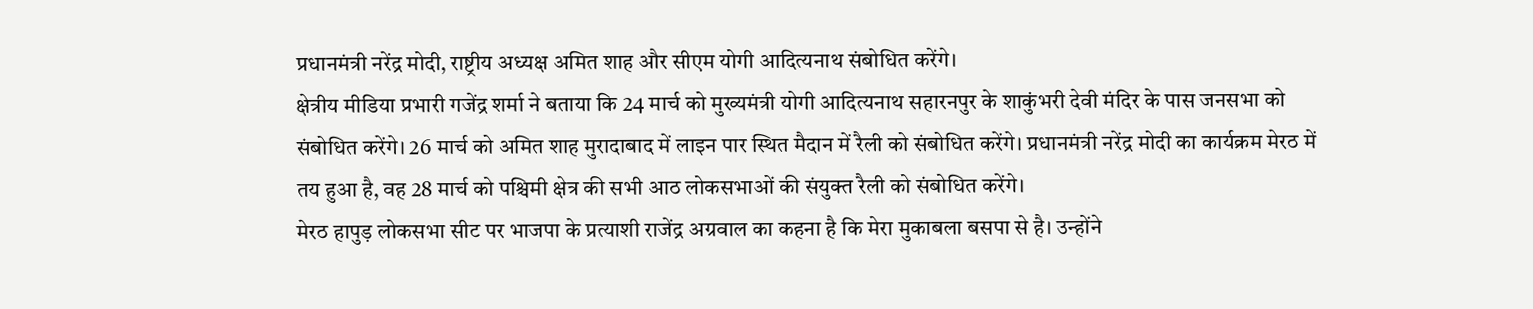प्रधानमंत्री नरेंद्र मोदी, राष्ट्रीय अध्यक्ष अमित शाह और सीएम योगी आदित्यनाथ संबोधित करेंगे।
क्षेत्रीय मीडिया प्रभारी गजेंद्र शर्मा ने बताया कि 24 मार्च को मुख्यमंत्री योगी आदित्यनाथ सहारनपुर के शाकुंभरी देवी मंदिर के पास जनसभा को संबोधित करेंगे। 26 मार्च को अमित शाह मुरादाबाद में लाइन पार स्थित मैदान में रैली को संबोधित करेंगे। प्रधानमंत्री नरेंद्र मोदी का कार्यक्रम मेरठ में तय हुआ है, वह 28 मार्च को पश्चिमी क्षेत्र की सभी आठ लोकसभाओं की संयुक्त रैली को संबोधित करेंगे।
मेरठ हापुड़ लोकसभा सीट पर भाजपा के प्रत्याशी राजेंद्र अग्रवाल का कहना है कि मेरा मुकाबला बसपा से है। उन्होंने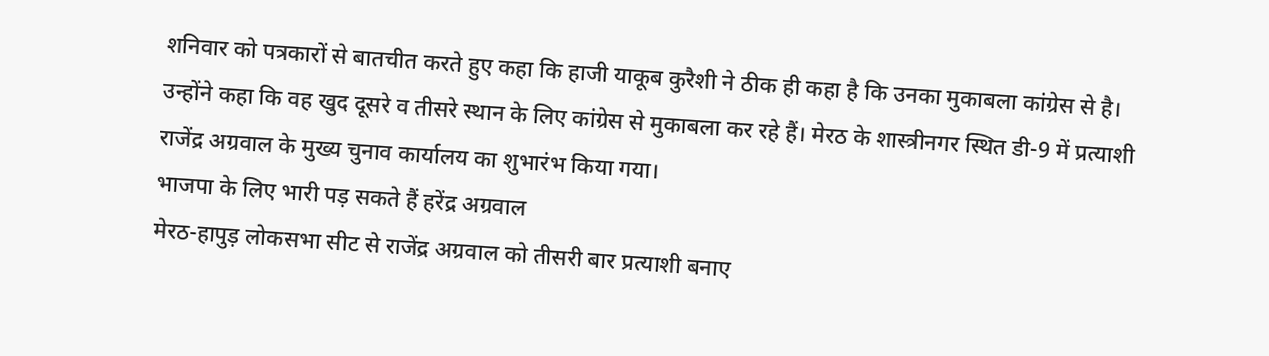शनिवार को पत्रकारों से बातचीत करते हुए कहा कि हाजी याकूब कुरैशी ने ठीक ही कहा है कि उनका मुकाबला कांग्रेस से है। उन्होंने कहा कि वह खुद दूसरे व तीसरे स्थान के लिए कांग्रेस से मुकाबला कर रहे हैं। मेरठ के शास्त्रीनगर स्थित डी-9 में प्रत्याशी राजेंद्र अग्रवाल के मुख्य चुनाव कार्यालय का शुभारंभ किया गया।
भाजपा के लिए भारी पड़ सकते हैं हरेंद्र अग्रवाल
मेरठ-हापुड़ लोकसभा सीट से राजेंद्र अग्रवाल को तीसरी बार प्रत्याशी बनाए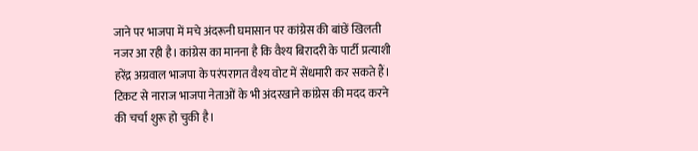जाने पर भाजपा में मचे अंदरूनी घमासान पर कांग्रेस की बांछें खिलती नजर आ रही है। कांग्रेस का मानना है कि वैश्य बिरादरी के पार्टी प्रत्याशी हरेंद्र अग्रवाल भाजपा के परंपरागत वैश्य वोट में सेंधमारी कर सकते हैं। टिकट से नाराज भाजपा नेताओं के भी अंदरखाने कांग्रेस की मदद करने की चर्चा शुरू हो चुकी है।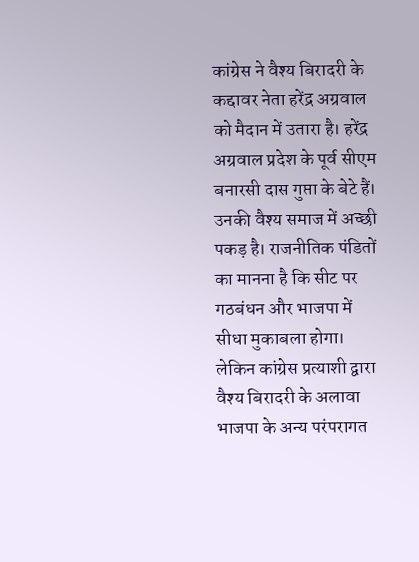कांग्रेस ने वैश्य बिरादरी के कद्दावर नेता हरेंद्र अग्रवाल को मैदान में उतारा है। हरेंद्र अग्रवाल प्रदेश के पूर्व सीएम बनारसी दास गुप्ता के बेटे हैं। उनकी वैश्य समाज में अच्छी पकड़ है। राजनीतिक पंडितों का मानना है कि सीट पर गठबंधन और भाजपा में सीधा मुकाबला होगा। लेकिन कांग्रेस प्रत्याशी द्वारा वैश्य बिरादरी के अलावा भाजपा के अन्य परंपरागत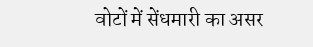वोटों में सेंधमारी का असर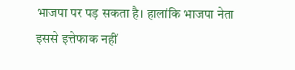भाजपा पर पड़ सकता है। हालांकि भाजपा नेता इससे इत्तेफाक नहीं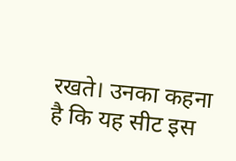रखते। उनका कहना है कि यह सीट इस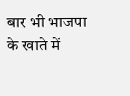बार भी भाजपा के खाते में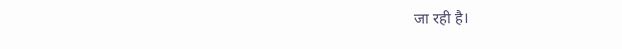जा रही है।